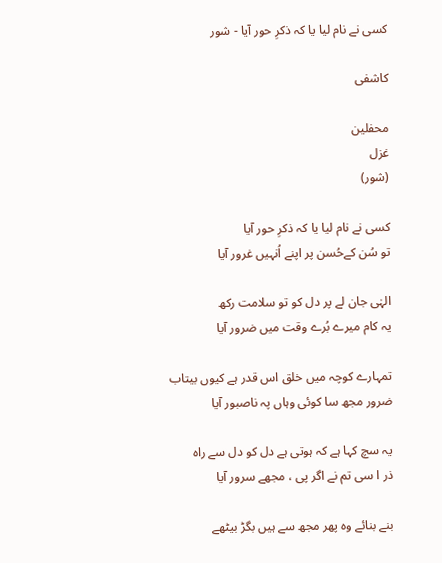کسی نے نام لیا یا کہ ذکرِ حور آیا - شور

کاشفی

محفلین
غزل
(شور)

کسی نے نام لیا یا کہ ذکرِ حور آیا
تو سُن کےحُسن پر اپنے اُنہیں غرور آیا

الہٰی جان لے پر دل کو تو سلامت رکھ
یہ کام میرے بُرے وقت میں ضرور آیا

تمہارے کوچہ میں خلق اس قدر ہے کیوں بیتاب
ضرور مجھ سا کوئی وہاں پہ ناصبور آیا

یہ سچ کہا ہے کہ ہوتی ہے دل کو دل سے راہ
ذر ا سی تم نے اگر پی ، مجھے سرور آیا

بنے بنائے وہ پھر مجھ سے ہیں بگڑ بیٹھے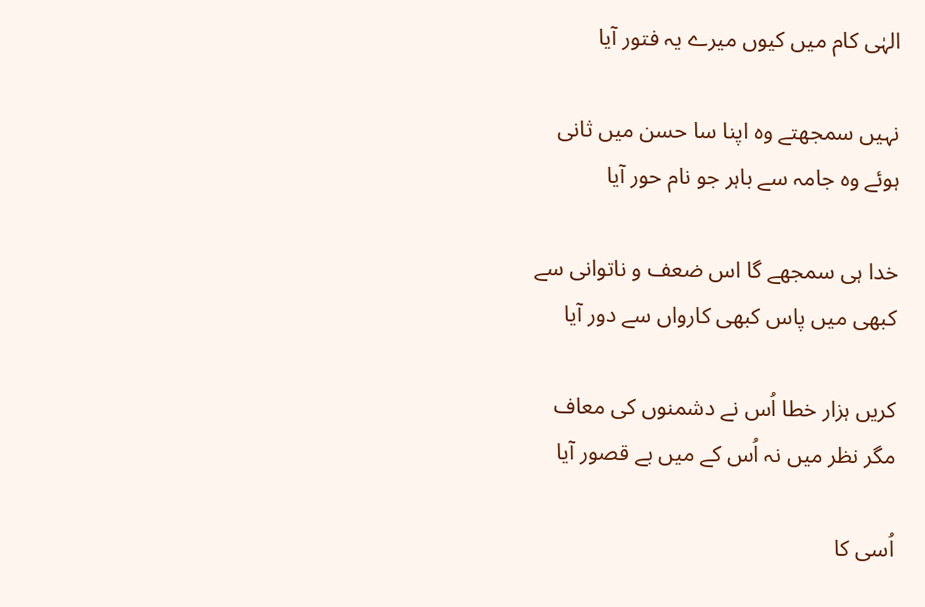الہٰی کام میں کیوں میرے یہ فتور آیا

نہیں سمجھتے وہ اپنا سا حسن میں ثانی
ہوئے وہ جامہ سے باہر جو نام حور آیا

خدا ہی سمجھے گا اس ضعف و ناتوانی سے
کبھی میں پاس کبھی کارواں سے دور آیا

کریں ہزار خطا اُس نے دشمنوں کی معاف
مگر نظر میں نہ اُس کے میں بے قصور آیا

اُسی کا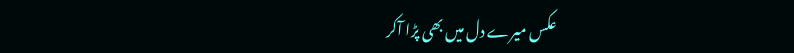عکس میرے دل میں بھی پڑا آکر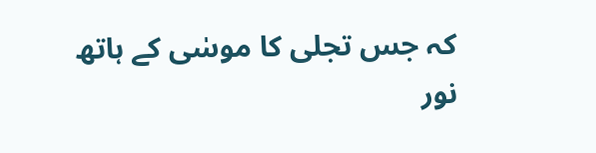کہ جس تجلی کا موسٰی کے ہاتھ نور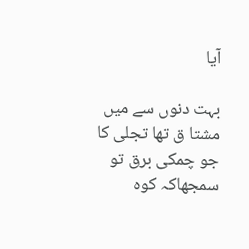آیا

بہت دنوں سے میں مشتا ق تھا تجلی کا
جو چمکی برق تو سمجھاکہ کوہ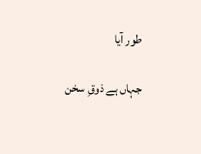طور آیا

جہاں ہے ذوقِ سخن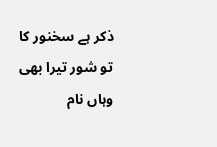ذکر ہے سخنور کا
تو شور تیرا بھی وہاں نام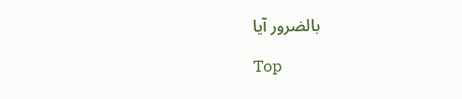بالضرور آیا

Top